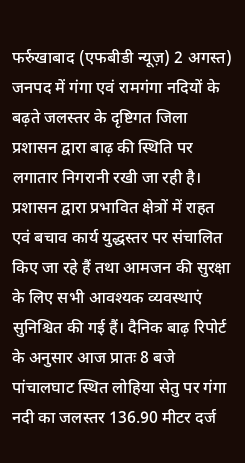फर्रुखाबाद (एफबीडी न्यूज़) 2 अगस्त) जनपद में गंगा एवं रामगंगा नदियों के बढ़ते जलस्तर के दृष्टिगत जिला प्रशासन द्वारा बाढ़ की स्थिति पर लगातार निगरानी रखी जा रही है। प्रशासन द्वारा प्रभावित क्षेत्रों में राहत एवं बचाव कार्य युद्धस्तर पर संचालित किए जा रहे हैं तथा आमजन की सुरक्षा के लिए सभी आवश्यक व्यवस्थाएं सुनिश्चित की गई हैं। दैनिक बाढ़ रिपोर्ट के अनुसार आज प्रातः 8 बजे पांचालघाट स्थित लोहिया सेतु पर गंगा नदी का जलस्तर 136.90 मीटर दर्ज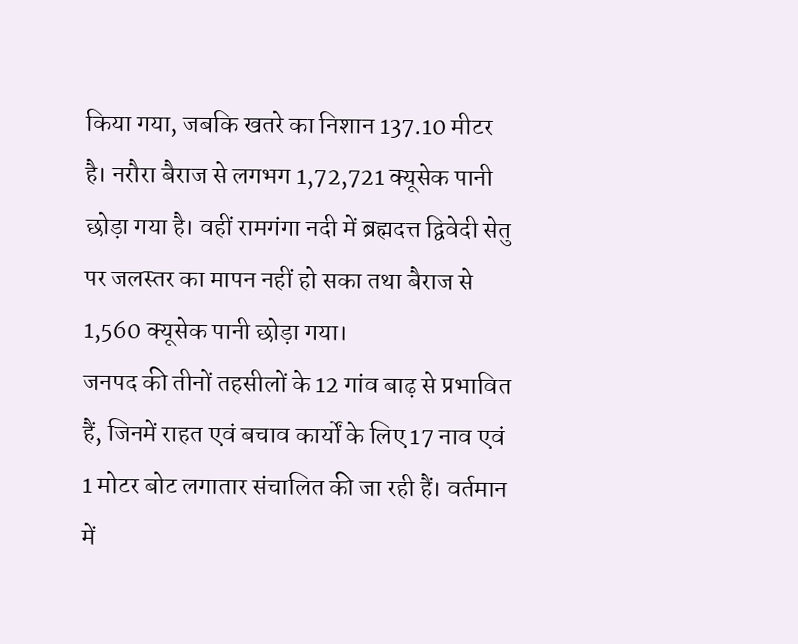किया गया, जबकि खतरे का निशान 137.10 मीटर है। नरौरा बैराज से लगभग 1,72,721 क्यूसेक पानी छोड़ा गया है। वहीं रामगंगा नदी में ब्रह्मदत्त द्विवेदी सेतु पर जलस्तर का मापन नहीं हो सका तथा बैराज से 1,560 क्यूसेक पानी छोड़ा गया।
जनपद की तीनों तहसीलों के 12 गांव बाढ़ से प्रभावित हैं, जिनमें राहत एवं बचाव कार्यों के लिए 17 नाव एवं 1 मोटर बोट लगातार संचालित की जा रही हैं। वर्तमान में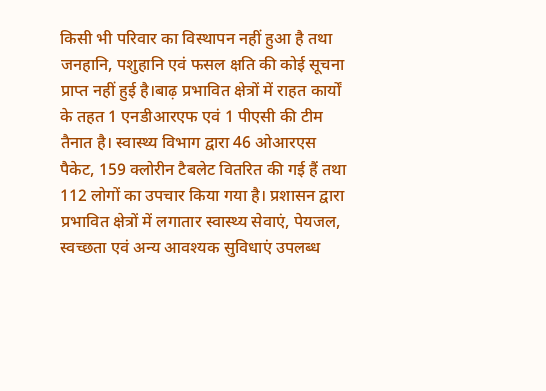किसी भी परिवार का विस्थापन नहीं हुआ है तथा जनहानि, पशुहानि एवं फसल क्षति की कोई सूचना प्राप्त नहीं हुई है।बाढ़ प्रभावित क्षेत्रों में राहत कार्यों के तहत 1 एनडीआरएफ एवं 1 पीएसी की टीम तैनात है। स्वास्थ्य विभाग द्वारा 46 ओआरएस पैकेट, 159 क्लोरीन टैबलेट वितरित की गई हैं तथा 112 लोगों का उपचार किया गया है। प्रशासन द्वारा प्रभावित क्षेत्रों में लगातार स्वास्थ्य सेवाएं, पेयजल, स्वच्छता एवं अन्य आवश्यक सुविधाएं उपलब्ध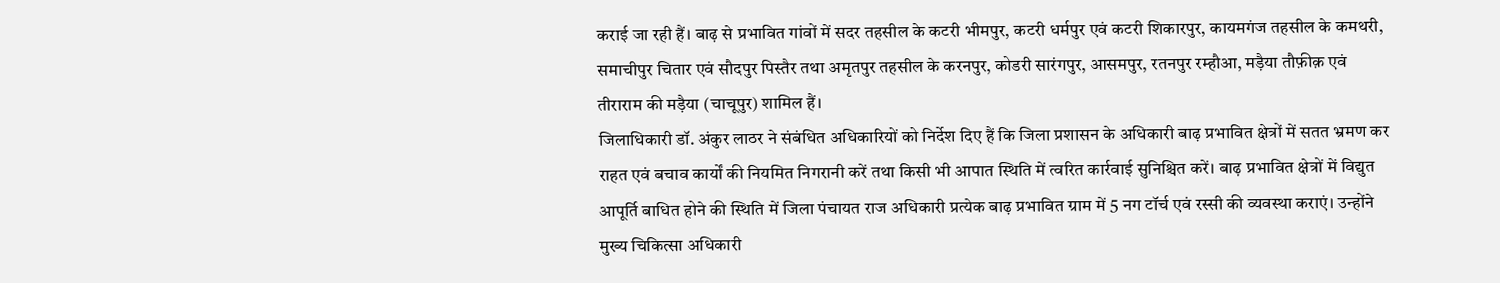कराई जा रही हैं। बाढ़ से प्रभावित गांवों में सदर तहसील के कटरी भीमपुर, कटरी धर्मपुर एवं कटरी शिकारपुर, कायमगंज तहसील के कमथरी, समाचीपुर चितार एवं सौदपुर पिस्तैर तथा अमृतपुर तहसील के करनपुर, कोडरी सारंगपुर, आसमपुर, रतनपुर रम्हौआ, मड़ैया तौफ़ीक़ एवं तीराराम की मड़ैया (चाचूपुर) शामिल हैं।
जिलाधिकारी डॉ. अंकुर लाठर ने संबंधित अधिकारियों को निर्देश दिए हैं कि जिला प्रशासन के अधिकारी बाढ़ प्रभावित क्षेत्रों में सतत भ्रमण कर राहत एवं बचाव कार्यों की नियमित निगरानी करें तथा किसी भी आपात स्थिति में त्वरित कार्रवाई सुनिश्चित करें। बाढ़ प्रभावित क्षेत्रों में विद्युत आपूर्ति बाधित होने की स्थिति में जिला पंचायत राज अधिकारी प्रत्येक बाढ़ प्रभावित ग्राम में 5 नग टॉर्च एवं रस्सी की व्यवस्था कराएं। उन्होंने मुख्य चिकित्सा अधिकारी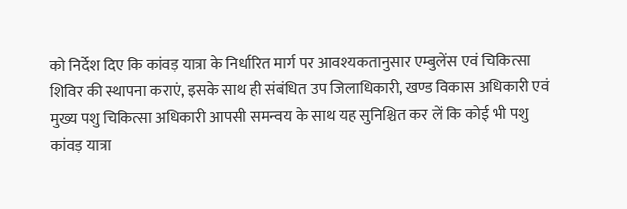को निर्देश दिए कि कांवड़ यात्रा के निर्धारित मार्ग पर आवश्यकतानुसार एम्बुलेंस एवं चिकित्सा शिविर की स्थापना कराएं, इसके साथ ही संबंधित उप जिलाधिकारी, खण्ड विकास अधिकारी एवं मुख्य पशु चिकित्सा अधिकारी आपसी समन्वय के साथ यह सुनिश्चित कर लें कि कोई भी पशु कांवड़ यात्रा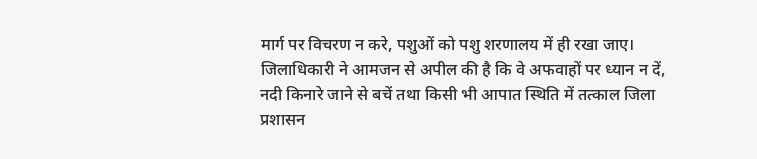मार्ग पर विचरण न करे, पशुओं को पशु शरणालय में ही रखा जाए। जिलाधिकारी ने आमजन से अपील की है कि वे अफवाहों पर ध्यान न दें, नदी किनारे जाने से बचें तथा किसी भी आपात स्थिति में तत्काल जिला प्रशासन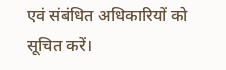एवं संबंधित अधिकारियों को सूचित करें।